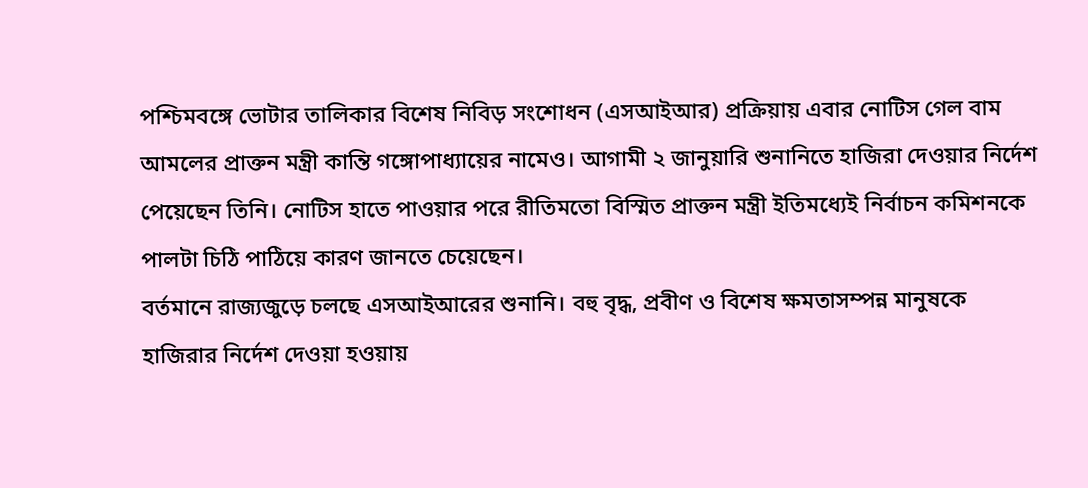পশ্চিমবঙ্গে ভোটার তালিকার বিশেষ নিবিড় সংশোধন (এসআইআর) প্রক্রিয়ায় এবার নোটিস গেল বাম আমলের প্রাক্তন মন্ত্রী কান্তি গঙ্গোপাধ্যায়ের নামেও। আগামী ২ জানুয়ারি শুনানিতে হাজিরা দেওয়ার নির্দেশ পেয়েছেন তিনি। নোটিস হাতে পাওয়ার পরে রীতিমতো বিস্মিত প্রাক্তন মন্ত্রী ইতিমধ্যেই নির্বাচন কমিশনকে পালটা চিঠি পাঠিয়ে কারণ জানতে চেয়েছেন।
বর্তমানে রাজ্যজুড়ে চলছে এসআইআরের শুনানি। বহু বৃদ্ধ, প্রবীণ ও বিশেষ ক্ষমতাসম্পন্ন মানুষকে হাজিরার নির্দেশ দেওয়া হওয়ায়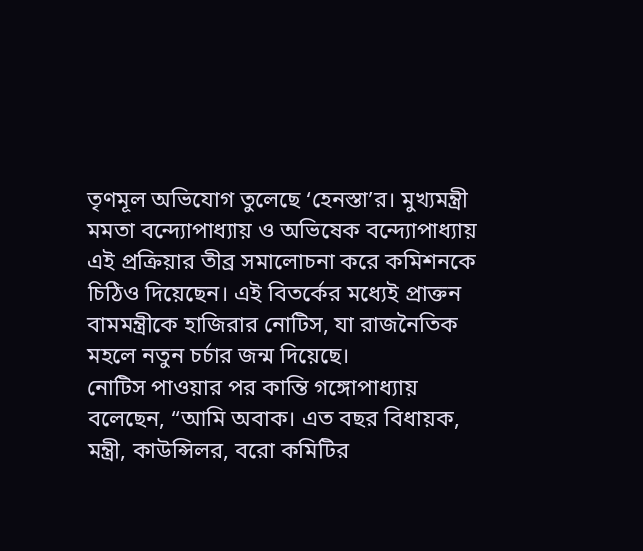তৃণমূল অভিযোগ তুলেছে ‘হেনস্তা’র। মুখ্যমন্ত্রী মমতা বন্দ্যোপাধ্যায় ও অভিষেক বন্দ্যোপাধ্যায় এই প্রক্রিয়ার তীব্র সমালোচনা করে কমিশনকে চিঠিও দিয়েছেন। এই বিতর্কের মধ্যেই প্রাক্তন বামমন্ত্রীকে হাজিরার নোটিস, যা রাজনৈতিক মহলে নতুন চর্চার জন্ম দিয়েছে।
নোটিস পাওয়ার পর কান্তি গঙ্গোপাধ্যায় বলেছেন, “আমি অবাক। এত বছর বিধায়ক, মন্ত্রী, কাউন্সিলর, বরো কমিটির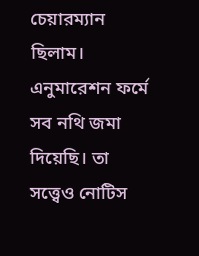চেয়ারম্যান ছিলাম। এনুমারেশন ফর্মে সব নথি জমা দিয়েছি। তা সত্ত্বেও নোটিস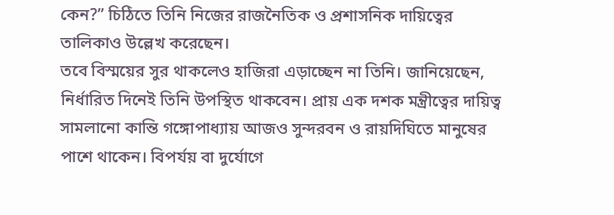কেন?” চিঠিতে তিনি নিজের রাজনৈতিক ও প্রশাসনিক দায়িত্বের তালিকাও উল্লেখ করেছেন।
তবে বিস্ময়ের সুর থাকলেও হাজিরা এড়াচ্ছেন না তিনি। জানিয়েছেন, নির্ধারিত দিনেই তিনি উপস্থিত থাকবেন। প্রায় এক দশক মন্ত্রীত্বের দায়িত্ব সামলানো কান্তি গঙ্গোপাধ্যায় আজও সুন্দরবন ও রায়দিঘিতে মানুষের পাশে থাকেন। বিপর্যয় বা দুর্যোগে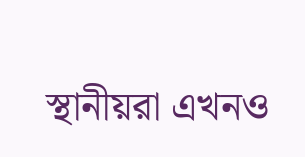স্থানীয়রা এখনও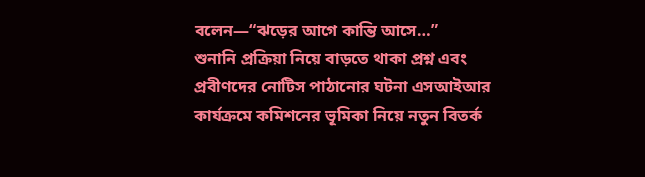বলেন—“ঝড়ের আগে কান্তি আসে…”
শুনানি প্রক্রিয়া নিয়ে বাড়তে থাকা প্রশ্ন এবং প্রবীণদের নোটিস পাঠানোর ঘটনা এসআইআর কার্যক্রমে কমিশনের ভূমিকা নিয়ে নতুন বিতর্ক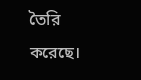তৈরি করেছে।